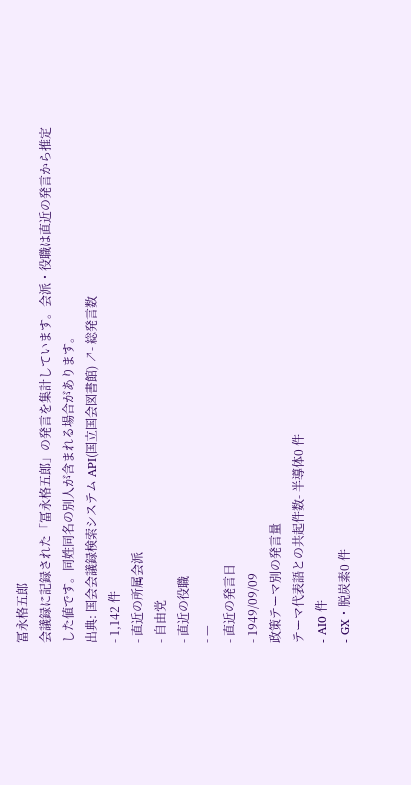冨永格五郎
会議録に記録された「冨永格五郎」の発言を集計しています。会派・役職は直近の発言から推定した値です。同姓同名の別人が含まれる場合があります。
出典: 国会会議録検索システム API(国立国会図書館) ↗- 総発言数
- 1,142 件
- 直近の所属会派
- 自由党
- 直近の役職
- —
- 直近の発言日
- 1949/09/09
政策テーマ別の発言量
テーマ代表語との共起件数- 半導体0 件
- AI0 件
- GX・脱炭素0 件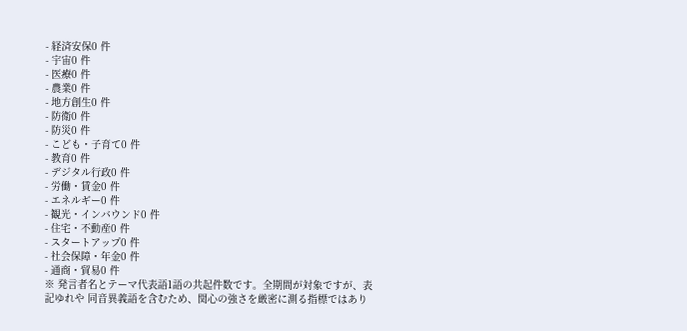- 経済安保0 件
- 宇宙0 件
- 医療0 件
- 農業0 件
- 地方創生0 件
- 防衛0 件
- 防災0 件
- こども・子育て0 件
- 教育0 件
- デジタル行政0 件
- 労働・賃金0 件
- エネルギー0 件
- 観光・インバウンド0 件
- 住宅・不動産0 件
- スタートアップ0 件
- 社会保障・年金0 件
- 通商・貿易0 件
※ 発言者名とテーマ代表語1語の共起件数です。全期間が対象ですが、表記ゆれや 同音異義語を含むため、関心の強さを厳密に測る指標ではあり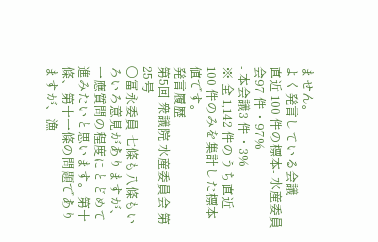ません。
よく発言している会議
直近 100 件の標本- 水産委員会97 件・97%
- 本会議3 件・3%
※ 全 1,142 件のうち直近 100 件のみを集計した標本値です。
発言履歴
第5回 衆議院 水産委員会 第25号
○冨永委員 七條も八條もいろいろ意見がありますが、一應質問の程度にとどめて進みたいと思います。第十條、第十一條の問題でありますが、漁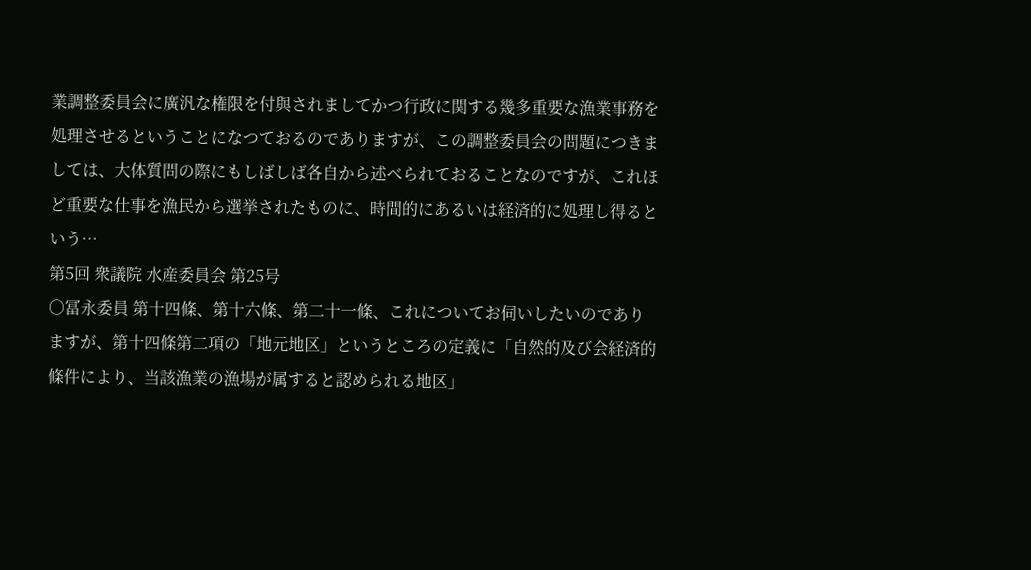業調整委員会に廣汎な権限を付與されましてかつ行政に関する幾多重要な漁業事務を処理させるということになつておるのでありますが、この調整委員会の問題につきましては、大体質問の際にもしばしば各自から述べられておることなのですが、これほど重要な仕事を漁民から選挙されたものに、時間的にあるいは経済的に処理し得るという…
第5回 衆議院 水産委員会 第25号
○冨永委員 第十四條、第十六條、第二十一條、これについてお伺いしたいのでありますが、第十四條第二項の「地元地区」というところの定義に「自然的及び会経済的條件により、当該漁業の漁場が属すると認められる地区」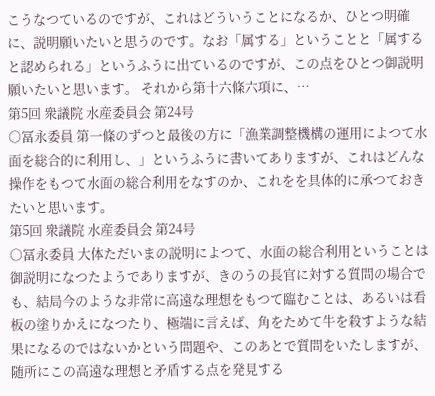こうなつているのですが、これはどういうことになるか、ひとつ明確に、説明願いたいと思うのです。なお「属する」ということと「属すると認められる」というふうに出ているのですが、この点をひとつ御説明願いたいと思います。 それから第十六條六項に、…
第5回 衆議院 水産委員会 第24号
○冨永委員 第一條のずつと最後の方に「漁業調整機構の運用によつて水面を総合的に利用し、」というふうに書いてありますが、これはどんな操作をもつて水面の総合利用をなすのか、これをを具体的に承つておきたいと思います。
第5回 衆議院 水産委員会 第24号
○冨永委員 大体ただいまの説明によつて、水面の総合利用ということは御説明になつたようでありますが、きのうの長官に対する質問の場合でも、結局今のような非常に高遠な理想をもつて臨むことは、あるいは看板の塗りかえになつたり、極端に言えば、角をためて牛を殺すような結果になるのではないかという問題や、このあとで質問をいたしますが、随所にこの高遠な理想と矛盾する点を発見する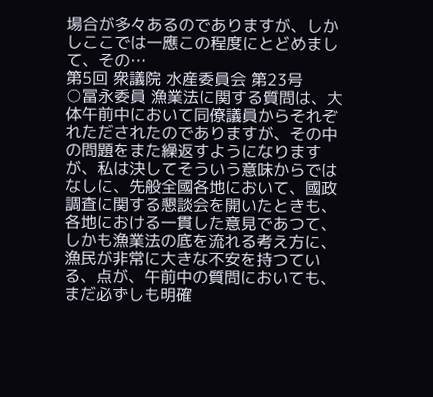場合が多々あるのでありますが、しかしここでは一應この程度にとどめまして、その…
第5回 衆議院 水産委員会 第23号
○冨永委員 漁業法に関する質問は、大体午前中において同僚議員からそれぞれただされたのでありますが、その中の問題をまた繰返すようになりますが、私は決してそういう意味からではなしに、先般全國各地において、國政調査に関する懇談会を開いたときも、各地における一貫した意見であつて、しかも漁業法の底を流れる考え方に、漁民が非常に大きな不安を持つている、点が、午前中の質問においても、まだ必ずしも明確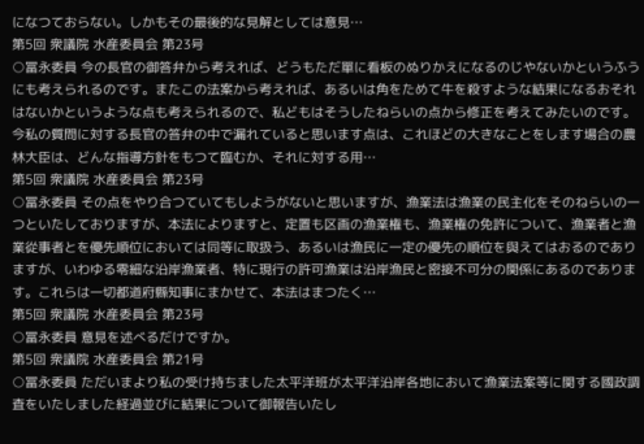になつておらない。しかもその最後的な見解としては意見…
第5回 衆議院 水産委員会 第23号
○冨永委員 今の長官の御答弁から考えれば、どうもただ單に看板のぬりかえになるのじやないかというふうにも考えられるのです。またこの法案から考えれば、あるいは角をためて牛を殺すような結果になるおそれはないかというような点も考えられるので、私どもはそうしたねらいの点から修正を考えてみたいのです。今私の質問に対する長官の答弁の中で漏れていると思います点は、これほどの大きなことをします場合の農林大臣は、どんな指導方針をもつて臨むか、それに対する用…
第5回 衆議院 水産委員会 第23号
○冨永委員 その点をやり合つていてもしようがないと思いますが、漁業法は漁業の民主化をそのねらいの一つといたしておりますが、本法によりますと、定置も区画の漁業権も、漁業権の免許について、漁業者と漁業從事者とを優先順位においては同等に取扱う、あるいは漁民に一定の優先の順位を與えてはおるのでありますが、いわゆる零細な沿岸漁業者、特に現行の許可漁業は沿岸漁民と密接不可分の関係にあるのであります。これらは一切都道府縣知事にまかせて、本法はまつたく…
第5回 衆議院 水産委員会 第23号
○冨永委員 意見を述べるだけですか。
第5回 衆議院 水産委員会 第21号
○冨永委員 ただいまより私の受け持ちました太平洋班が太平洋沿岸各地において漁業法案等に関する國政調査をいたしました経過並びに結果について御報告いたし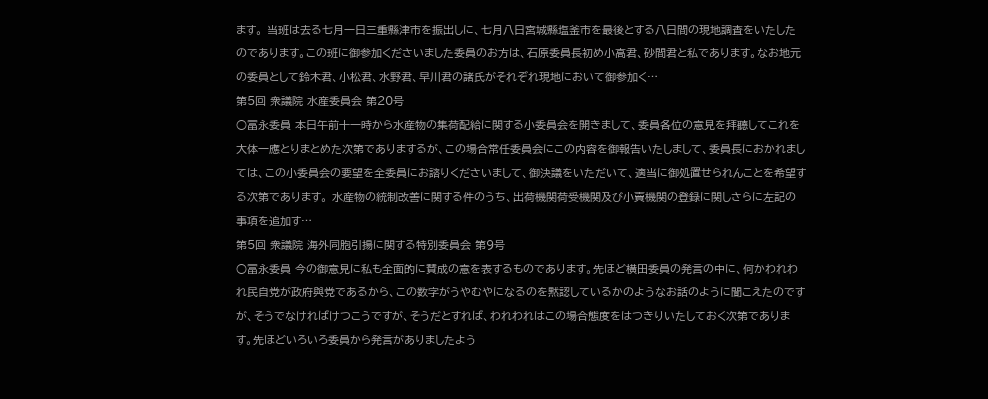ます。 当班は去る七月一日三重縣津市を振出しに、七月八日宮城縣塩釜市を最後とする八日間の現地調査をいたしたのであります。この班に御参加くださいました委員のお方は、石原委員長初め小高君、砂間君と私であります。なお地元の委員として鈴木君、小松君、水野君、早川君の諸氏がそれぞれ現地において御参加く…
第5回 衆議院 水産委員会 第20号
○冨永委員 本日午前十一時から水産物の集荷配給に関する小委員会を開きまして、委員各位の意見を拜聽してこれを大体一應とりまとめた次第でありまするが、この場合常任委員会にこの内容を御報告いたしまして、委員長におかれましては、この小委員会の要望を全委員にお諮りくださいまして、御決議をいただいて、適当に御処置せられんことを希望する次第であります。 水産物の統制改善に関する件のうち、出荷機関荷受機関及び小賣機関の登録に関しさらに左記の事項を追加す…
第5回 衆議院 海外同胞引揚に関する特別委員会 第9号
○冨永委員 今の御意見に私も全面的に賛成の意を表するものであります。先ほど横田委員の発言の中に、何かわれわれ民自党が政府與党であるから、この数字がうやむやになるのを黙認しているかのようなお話のように聞こえたのですが、そうでなければけつこうですが、そうだとすれば、われわれはこの場合態度をはつきりいたしておく次第であります。先ほどいろいろ委員から発言がありましたよう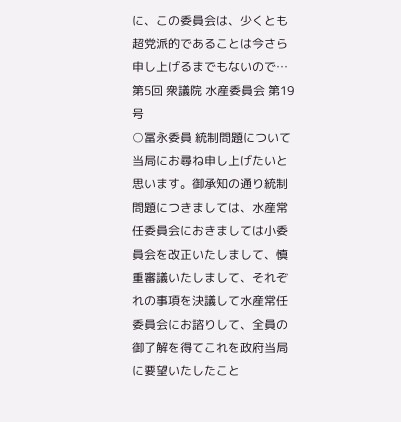に、この委員会は、少くとも超党派的であることは今さら申し上げるまでもないので…
第5回 衆議院 水産委員会 第19号
○冨永委員 統制問題について当局にお尋ね申し上げたいと思います。御承知の通り統制問題につきましては、水産常任委員会におきましては小委員会を改正いたしまして、慎重審議いたしまして、それぞれの事項を決議して水産常任委員会にお諮りして、全員の御了解を得てこれを政府当局に要望いたしたこと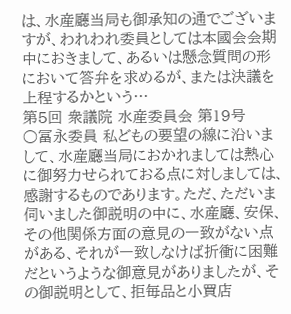は、水産廳当局も御承知の通でございますが、われわれ委員としては本國会会期中におきまして、あるいは懸念質問の形において答弁を求めるが、または決議を上程するかという…
第5回 衆議院 水産委員会 第19号
○冨永委員 私どもの要望の線に沿いまして、水産廳当局におかれましては熱心に御努力せられておる点に対しましては、感謝するものであります。ただ、ただいま伺いました御説明の中に、水産廳、安保、その他関係方面の意見の一致がない点がある、それが一致しなけば折衝に困難だというような御意見がありましたが、その御説明として、拒毎品と小買店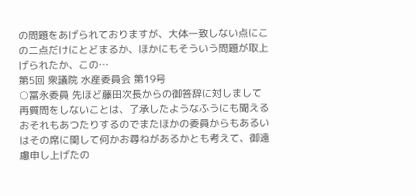の問題をあげられておりますが、大体一致しない点にこの二点だけにとどまるか、ほかにもそういう問題が取上げられたか、この…
第5回 衆議院 水産委員会 第19号
○冨永委員 先ほど藤田次長からの御答辞に対しまして再質問をしないことは、了承したようなふうにも聞えるおそれもあつたりするのでまたほかの委員からもあるいはその席に関して何かお尋ねがあるかとも考えて、御遠慮申し上げたの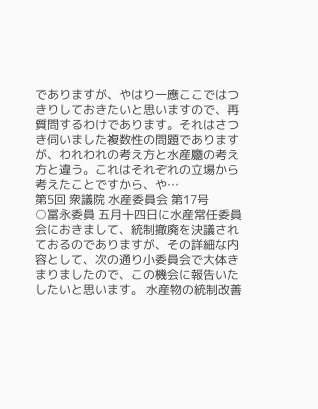でありますが、やはり一應ここではつきりしておきたいと思いますので、再質問するわけであります。それはさつき伺いました複数性の問題でありますが、われわれの考え方と水産廳の考え方と違う。これはそれぞれの立場から考えたことですから、や…
第5回 衆議院 水産委員会 第17号
○冨永委員 五月十四日に水産常任委員会におきまして、統制撤廃を決議されておるのでありますが、その詳細な内容として、次の通り小委員会で大体きまりましたので、この機会に報告いたしたいと思います。 水産物の統制改善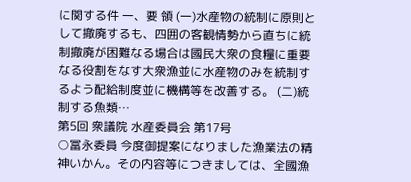に関する件 一、要 領 (一)水産物の統制に原則として撤廃するも、四囲の客観情勢から直ちに統制撤廃が困難なる場合は國民大衆の食糧に重要なる役割をなす大衆漁並に水産物のみを統制するよう配給制度並に機構等を改善する。 (二)統制する魚類…
第5回 衆議院 水産委員会 第17号
○冨永委員 今度御提案になりました漁業法の精神いかん。その内容等につきましては、全國漁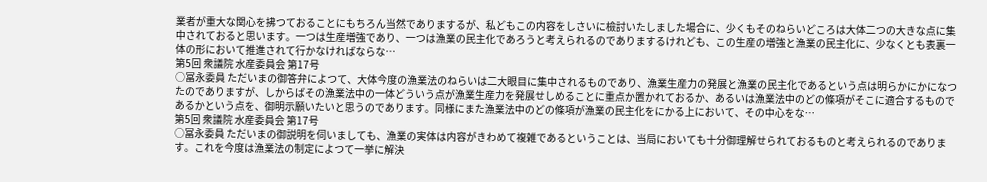業者が重大な関心を拂つておることにもちろん当然でありまするが、私どもこの内容をしさいに檢討いたしました場合に、少くもそのねらいどころは大体二つの大きな点に集中されておると思います。一つは生産増強であり、一つは漁業の民主化であろうと考えられるのでありまするけれども、この生産の増強と漁業の民主化に、少なくとも表裏一体の形において推進されて行かなければならな…
第5回 衆議院 水産委員会 第17号
○冨永委員 ただいまの御答弁によつて、大体今度の漁業法のねらいは二大眼目に集中されるものであり、漁業生産力の発展と漁業の民主化であるという点は明らかにかになつたのでありますが、しからばその漁業法中の一体どういう点が漁業生産力を発展せしめることに重点か置かれておるか、あるいは漁業法中のどの條項がそこに適合するものであるかという点を、御明示願いたいと思うのであります。同様にまた漁業法中のどの條項が漁業の民主化をにかる上において、その中心をな…
第5回 衆議院 水産委員会 第17号
○冨永委員 ただいまの御説明を伺いましても、漁業の実体は内容がきわめて複雑であるということは、当局においても十分御理解せられておるものと考えられるのであります。これを今度は漁業法の制定によつて一挙に解決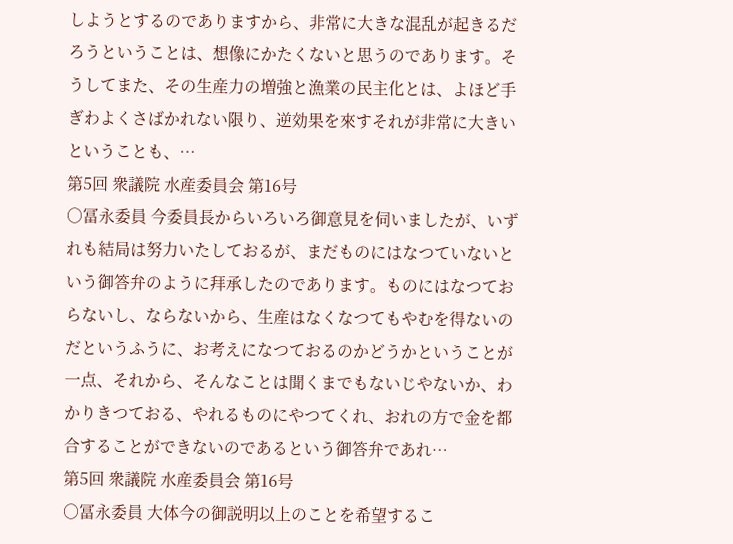しようとするのでありますから、非常に大きな混乱が起きるだろうということは、想像にかたくないと思うのであります。そうしてまた、その生産力の増強と漁業の民主化とは、よほど手ぎわよくさばかれない限り、逆効果を來すそれが非常に大きいということも、…
第5回 衆議院 水産委員会 第16号
○冨永委員 今委員長からいろいろ御意見を伺いましたが、いずれも結局は努力いたしておるが、まだものにはなつていないという御答弁のように拜承したのであります。ものにはなつておらないし、ならないから、生産はなくなつてもやむを得ないのだというふうに、お考えになつておるのかどうかということが一点、それから、そんなことは聞くまでもないじやないか、わかりきつておる、やれるものにやつてくれ、おれの方で金を都合することができないのであるという御答弁であれ…
第5回 衆議院 水産委員会 第16号
○冨永委員 大体今の御説明以上のことを希望するこ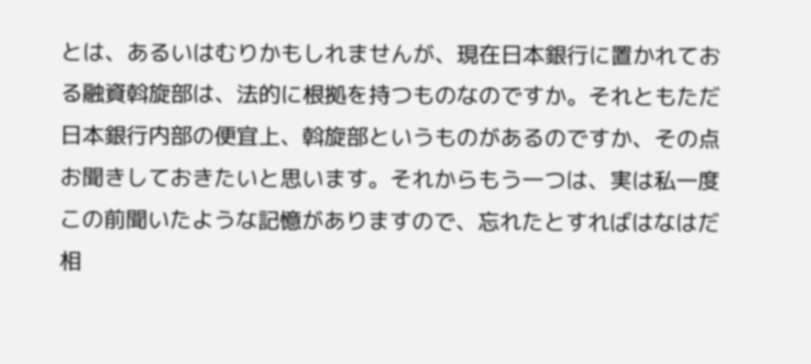とは、あるいはむりかもしれませんが、現在日本銀行に置かれておる融資斡旋部は、法的に根拠を持つものなのですか。それともただ日本銀行内部の便宜上、斡旋部というものがあるのですか、その点お聞きしておきたいと思います。それからもう一つは、実は私一度この前聞いたような記憶がありますので、忘れたとすればはなはだ相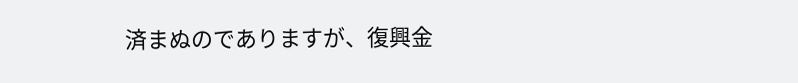済まぬのでありますが、復興金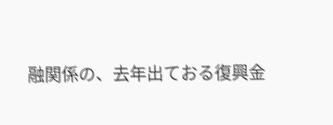融関係の、去年出ておる復興金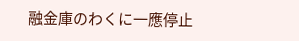融金庫のわくに一應停止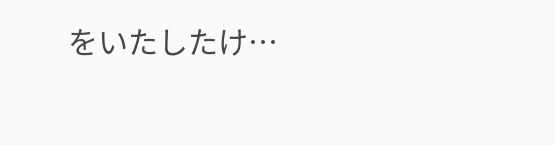をいたしたけ…